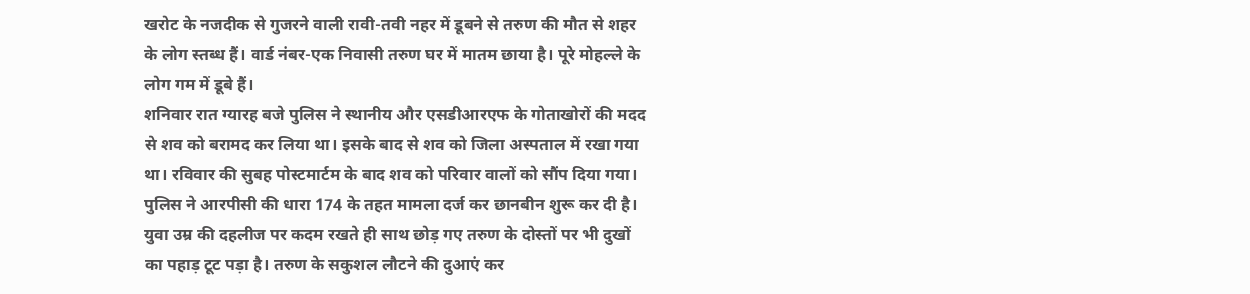खरोट के नजदीक से गुजरने वाली रावी-तवी नहर में डूबने से तरुण की मौत से शहर के लोग स्तब्ध हैं। वार्ड नंबर-एक निवासी तरुण घर में मातम छाया है। पूरे मोहल्ले के लोग गम में डूबे हैं।
शनिवार रात ग्यारह बजे पुलिस ने स्थानीय और एसडीआरएफ के गोताखोरों की मदद से शव को बरामद कर लिया था। इसके बाद से शव को जिला अस्पताल में रखा गया था। रविवार की सुबह पोस्टमार्टम के बाद शव को परिवार वालों को सौंप दिया गया। पुलिस ने आरपीसी की धारा 174 के तहत मामला दर्ज कर छानबीन शुरू कर दी है।
युवा उम्र की दहलीज पर कदम रखते ही साथ छोड़ गए तरुण के दोस्तों पर भी दुखों का पहाड़ टूट पड़ा है। तरुण के सकुशल लौटने की दुआएं कर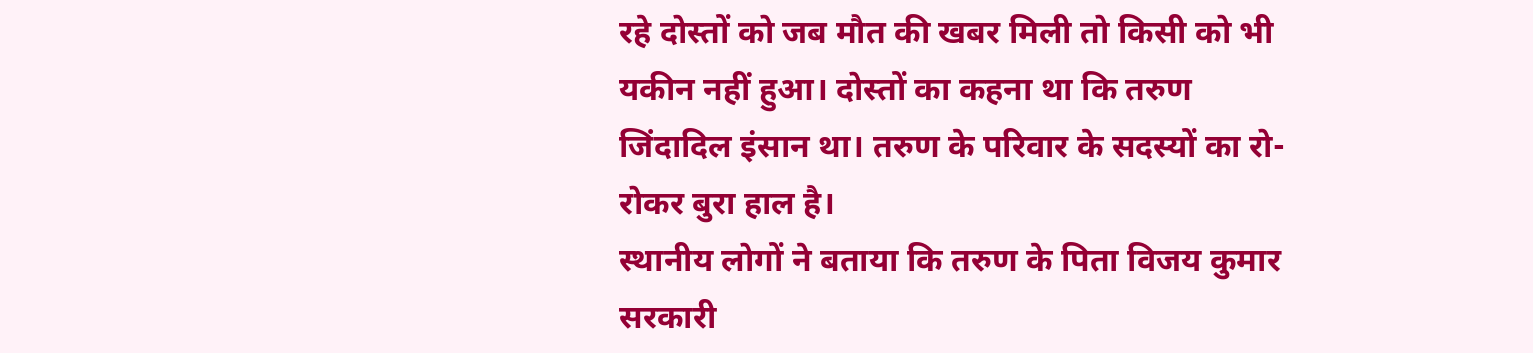रहे दोस्तों को जब मौत की खबर मिली तो किसी को भी यकीन नहीं हुआ। दोस्तों का कहना था कि तरुण जिंदादिल इंसान था। तरुण के परिवार के सदस्यों का रो-रोकर बुरा हाल है।
स्थानीय लोगों ने बताया कि तरुण के पिता विजय कुमार सरकारी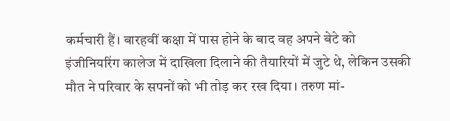कर्मचारी हैं। बारहवीं कक्षा में पास होने के बाद वह अपने बेटे को इंजीनियरिंग कालेज में दाखिला दिलाने की तैयारियों में जुटे थे, लेकिन उसकी मौत ने परिवार के सपनों को भी तोड़ कर रख दिया। तरुण मां-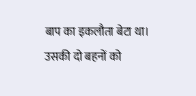बाप का इकलौता बेटा था। उसकी दो बहनों को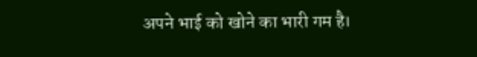अपने भाई को खोने का भारी गम है।